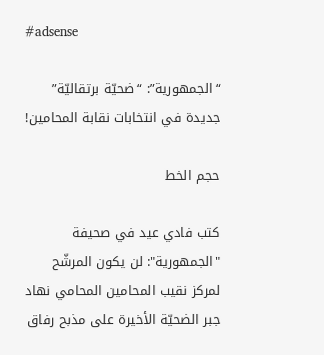#adsense

“الجمهورية”: “ضحيّة برتقاليّة” جديدة في انتخابات نقابة المحامين!

حجم الخط

كتب فادي عيد في صحيفة "الجمهورية": لن يكون المرشّح لمركز نقيب المحامين المحامي نهاد جبر الضحيّة الأخيرة على مذبح رفاق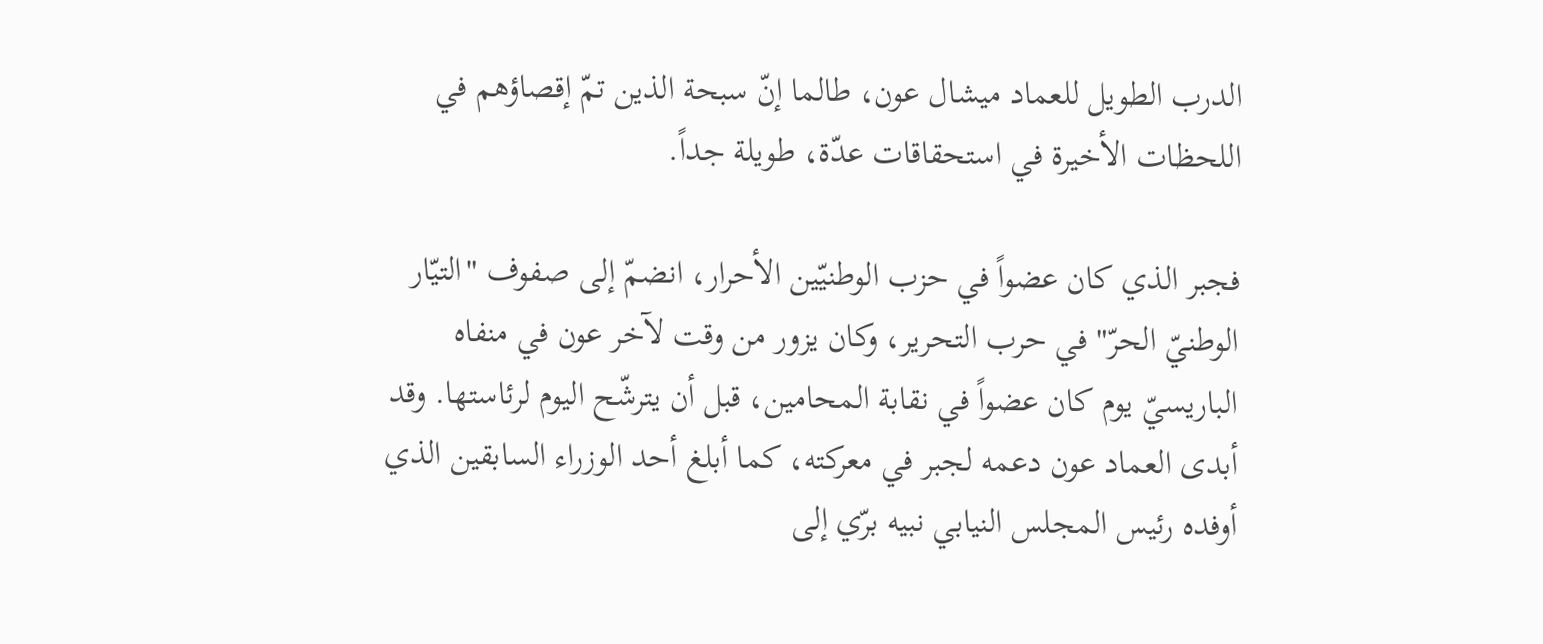الدرب الطويل للعماد ميشال عون، طالما إنّ سبحة الذين تمّ إقصاؤهم في اللحظات الأخيرة في استحقاقات عدّة، طويلة جداً.

فجبر الذي كان عضواً في حزب الوطنيّين الأحرار، انضمّ إلى صفوف "التيّار الوطنيّ الحرّ" في حرب التحرير، وكان يزور من وقت لآخر عون في منفاه الباريسيّ يوم كان عضواً في نقابة المحامين، قبل أن يترشّح اليوم لرئاستها. وقد أبدى العماد عون دعمه لجبر في معركته، كما أبلغ أحد الوزراء السابقين الذي أوفده رئيس المجلس النيابي نبيه برّي إلى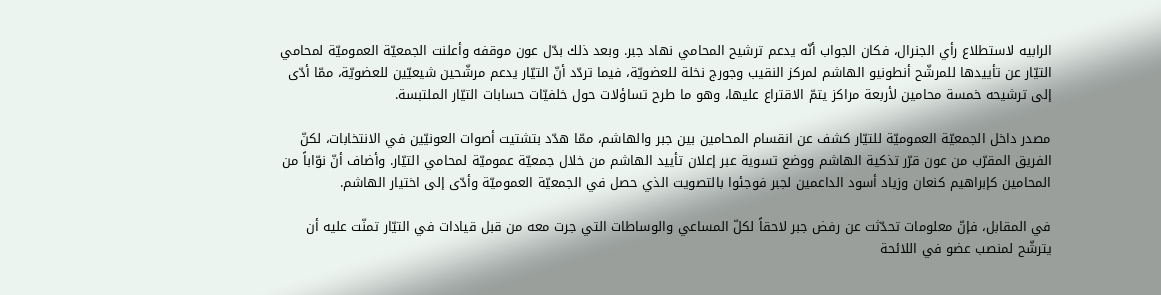الرابيه لاستطلاع رأي الجنرال، فكان الجواب أنّه يدعم ترشيح المحامي نهاد جبر. وبعد ذلك بدّل عون موقفه وأعلنت الجمعيّة العموميّة لمحامي التيّار عن تأييدها للمرشّح أنطونيو الهاشم لمركز النقيب وجورج نخلة للعضويّة، فيما تردّد أنّ التيّار يدعم مرشّحين شيعيّين للعضويّة، ممّا أدّى إلى ترشيحه خمسة محامين لأربعة مراكز يتمّ الاقتراع عليها، وهو ما طرح تساؤلات حول خلفيّات حسابات التيّار الملتبسة.

مصدر داخل الجمعيّة العموميّة للتيّار كشف عن انقسام المحامين بين جبر والهاشم، ممّا هدّد بتشتيت أصوات العونيّين في الانتخابات، لكنّ الفريق المقرّب من عون قرّر تذكية الهاشم ووضع تسوية عبر إعلان تأييد الهاشم من خلال جمعيّة عموميّة لمحامي التيّار. وأضاف أنّ نوّاباً من المحامين كإبراهيم كنعان وزياد أسود الداعمين لجبر فوجئوا بالتصويت الذي حصل في الجمعيّة العموميّة وأدّى إلى اختيار الهاشم.

في المقابل، فإنّ معلومات تحدّثت عن رفض جبر لاحقاً لكلّ المساعي والوساطات التي جرت معه من قبل قيادات في التيّار تمنّت عليه أن يترشّح لمنصب عضو في اللائحة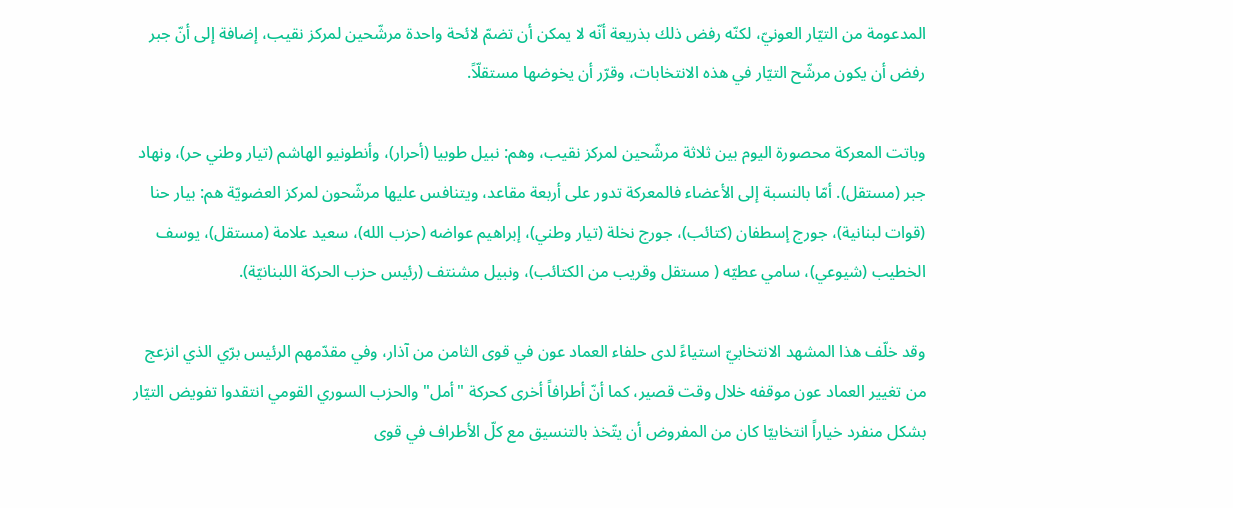المدعومة من التيّار العونيّ، لكنّه رفض ذلك بذريعة أنّه لا يمكن أن تضمّ لائحة واحدة مرشّحين لمركز نقيب، إضافة إلى أنّ جبر رفض أن يكون مرشّح التيّار في هذه الانتخابات، وقرّر أن يخوضها مستقلّاً.

وباتت المعركة محصورة اليوم بين ثلاثة مرشّحين لمركز نقيب، وهم: نبيل طوبيا (أحرار)، وأنطونيو الهاشم (تيار وطني حر)، ونهاد جبر (مستقل). أمّا بالنسبة إلى الأعضاء فالمعركة تدور على أربعة مقاعد، ويتنافس عليها مرشّحون لمركز العضويّة هم: بيار حنا (قوات لبنانية)، جورج إسطفان (كتائب)، جورج نخلة (تيار وطني)، إبراهيم عواضه (حزب الله)، سعيد علامة (مستقل)، يوسف الخطيب (شيوعي)، سامي عطيّه ( مستقل وقريب من الكتائب)، ونبيل مشنتف (رئيس حزب الحركة اللبنانيّة).

وقد خلّف هذا المشهد الانتخابيّ استياءً لدى حلفاء العماد عون في قوى الثامن من آذار، وفي مقدّمهم الرئيس برّي الذي انزعج من تغيير العماد عون موقفه خلال وقت قصير، كما أنّ أطرافاً أخرى كحركة "أمل" والحزب السوري القومي انتقدوا تفويض التيّار بشكل منفرد خياراً انتخابيّا كان من المفروض أن يتّخذ بالتنسيق مع كلّ الأطراف في قوى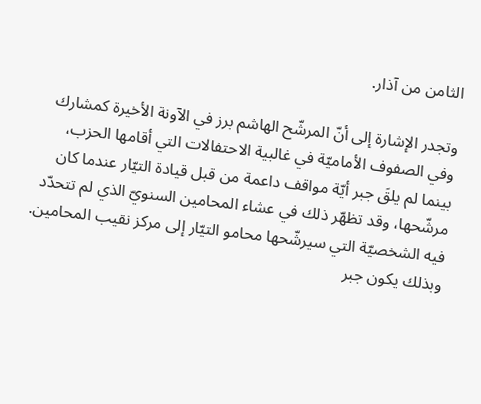الثامن من آذار.

وتجدر الإشارة إلى أنّ المرشّح الهاشم برز في الآونة الأخيرة كمشارك وفي الصفوف الأماميّة في غالبية الاحتفالات التي أقامها الحزب، بينما لم يلقَ جبر أيّة مواقف داعمة من قبل قيادة التيّار عندما كان مرشّحها، وقد تظهّر ذلك في عشاء المحامين السنويّ الذي لم تتحدّد فيه الشخصيّة التي سيرشّحها محامو التيّار إلى مركز نقيب المحامين. وبذلك يكون جبر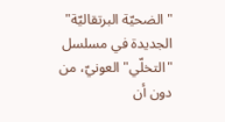"الضحيّة البرتقاليّة" الجديدة في مسلسل "التخلّي" العونيّ، من دون أن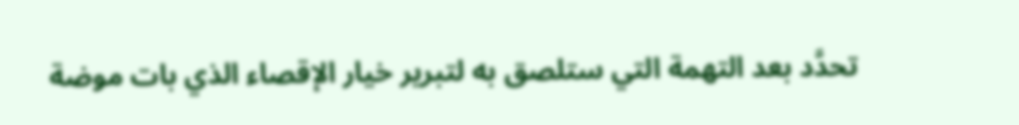تحدَّد بعد التهمة التي ستلصق به لتبرير خيار الإقصاء الذي بات موضة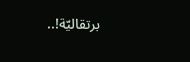برتقاليّة!..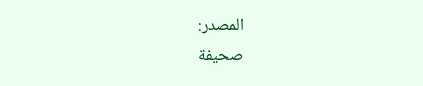المصدر:
صحيفة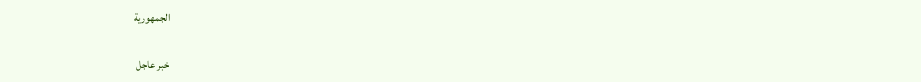الجمهورية

خبر عاجل